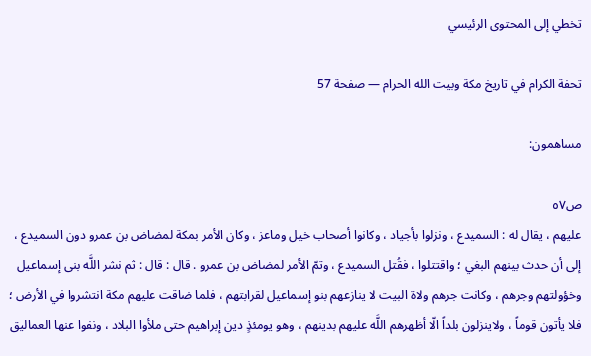تخطي إلى المحتوى الرئيسي

تحفة الكرام في تاريخ مكة وبيت الله الحرام — صفحة 57

مساهمون:

ص٥٧
عليهم ، يقال له : السميدع ، ونزلوا بأجياد ، وكانوا أصحاب خيل وماعز ، وكان الأمر بمكة لمضاض بن عمرو دون السميدع ، إلى أن حدث بينهم البغي ؛ واقتتلوا ، فقُتل السميدع ، وتمّ الأمر لمضاض بن عمرو . قال : قال : ثم نشر اللَّه بنى إسماعيل وخؤولتهم وجرهم ، وكانت جرهم ولاة البيت لا ينازعهم بنو إسماعيل لقرابتهم ، فلما ضاقت عليهم مكة انتشروا في الأرض ؛ فلا يأتون قوماً ، ولاينزلون بلداً الّا أظهرهم اللَّه عليهم بدينهم ، وهو يومئذٍ دين إبراهيم حتى ملأوا البلاد ، ونفوا عنها العماليق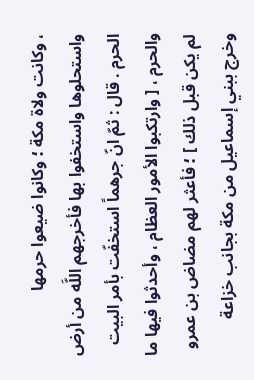، وكانت ولاة مكة ؛ وكانوا ضيعوا حرمها واستحلوها واستخفوا بها فأخرجهم اللَّه من أرض الحرم . قال : ثمّ انّ جرهماً استخفّت بأمر البيت والحرم ، [ وارتكبوا الأمور العظام ، وأحدثوا فيها ما لم يكن قبل ذلك ] ؛ فأعثر لهم مضاض بن عمرو وخرج ببني إسماعيل من مكة بجانب خزاعة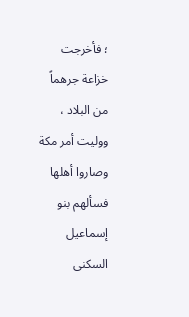؛ فأخرجت خزاعة جرهماً من البلاد ، ووليت أمر مكة وصاروا أهلها فسألهم بنو إسماعيل السكنى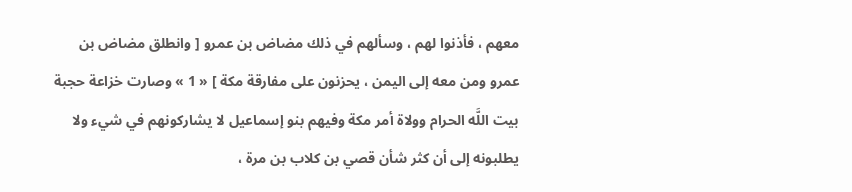معهم ، فأذنوا لهم ، وسألهم في ذلك مضاض بن عمرو [ وانطلق مضاض بن عمرو ومن معه إلى اليمن ، يحزنون على مفارقة مكة ] « 1 » وصارت خزاعة حجبة بيت اللَّه الحرام وولاة أمر مكة وفيهم بنو إسماعيل لا يشاركونهم في شيء ولا يطلبونه إلى أن كثر شأن قصي بن كلاب بن مرة ،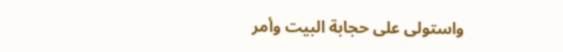واستولى على حجابة البيت وأمر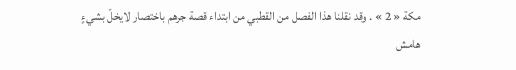مكة « 2 » . وقد نقلنا هذا الفصل من القطبي من ابتداء قصة جرهم باختصار لايخلّ بشيءٍ
هامش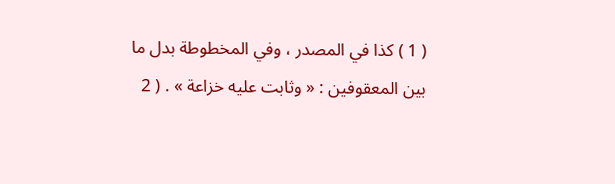( 1 ) كذا في المصدر ، وفي المخطوطة بدل ما بين المعقوفين : « وثابت عليه خزاعة » . ( 2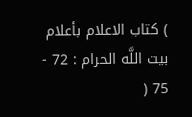) كتاب الاعلام بأعلام بيت اللَّه الحرام : 72 - 75 (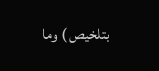بتلخيص ) وما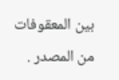بين المعقوفات من المصدر .